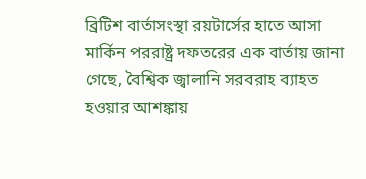ব্রিটিশ বার্তাসংস্থা রয়টার্সের হাতে আসা মার্কিন পররাষ্ট্র দফতরের এক বার্তায় জানা গেছে, বৈশ্বিক জ্বালানি সরবরাহ ব্যাহত হওয়ার আশঙ্কায়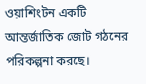ওয়াশিংটন একটি আন্তর্জাতিক জোট গঠনের পরিকল্পনা করছে।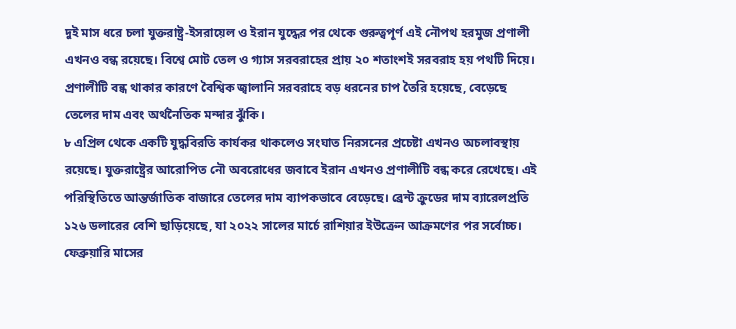দুই মাস ধরে চলা যুক্তরাষ্ট্র-ইসরায়েল ও ইরান যুদ্ধের পর থেকে গুরুত্বপূর্ণ এই নৌপথ হরমুজ প্রণালী এখনও বন্ধ রয়েছে। বিশ্বে মোট তেল ও গ্যাস সরবরাহের প্রায় ২০ শতাংশই সরবরাহ হয় পথটি দিয়ে। প্রণালীটি বন্ধ থাকার কারণে বৈশ্বিক জ্বালানি সরবরাহে বড় ধরনের চাপ তৈরি হয়েছে, বেড়েছে তেলের দাম এবং অর্থনৈতিক মন্দার ঝুঁকি।
৮ এপ্রিল থেকে একটি যুদ্ধবিরতি কার্যকর থাকলেও সংঘাত নিরসনের প্রচেষ্টা এখনও অচলাবস্থায় রয়েছে। যুক্তরাষ্ট্রের আরোপিত নৌ অবরোধের জবাবে ইরান এখনও প্রণালীটি বন্ধ করে রেখেছে। এই পরিস্থিতিতে আন্তর্জাতিক বাজারে তেলের দাম ব্যাপকভাবে বেড়েছে। ব্রেন্ট ক্রুডের দাম ব্যারেলপ্রতি ১২৬ ডলারের বেশি ছাড়িয়েছে, যা ২০২২ সালের মার্চে রাশিয়ার ইউক্রেন আক্রমণের পর সর্বোচ্চ।
ফেব্রুয়ারি মাসের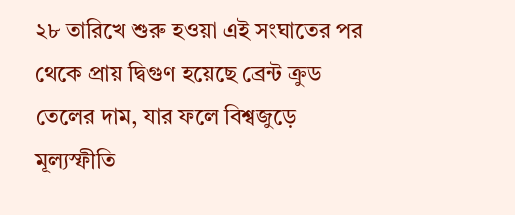২৮ তারিখে শুরু হওয়া এই সংঘাতের পর থেকে প্রায় দ্বিগুণ হয়েছে ব্রেন্ট ক্রুড তেলের দাম, যার ফলে বিশ্বজুড়ে মূল্যস্ফীতি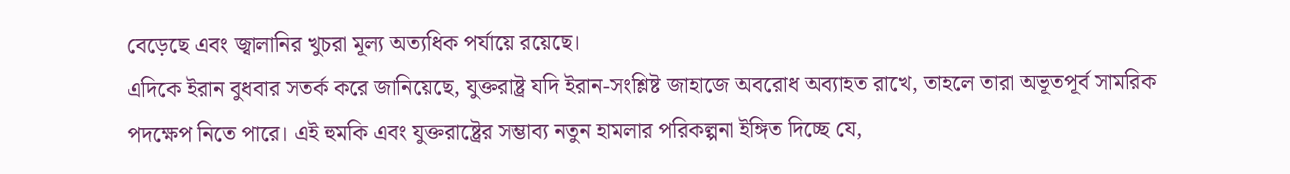বেড়েছে এবং জ্বালানির খুচরা মূল্য অত্যধিক পর্যায়ে রয়েছে।
এদিকে ইরান বুধবার সতর্ক করে জানিয়েছে, যুক্তরাষ্ট্র যদি ইরান-সংশ্লিষ্ট জাহাজে অবরোধ অব্যাহত রাখে, তাহলে তারা অভূতপূর্ব সামরিক পদক্ষেপ নিতে পারে। এই হুমকি এবং যুক্তরাষ্ট্রের সম্ভাব্য নতুন হামলার পরিকল্পনা ইঙ্গিত দিচ্ছে যে,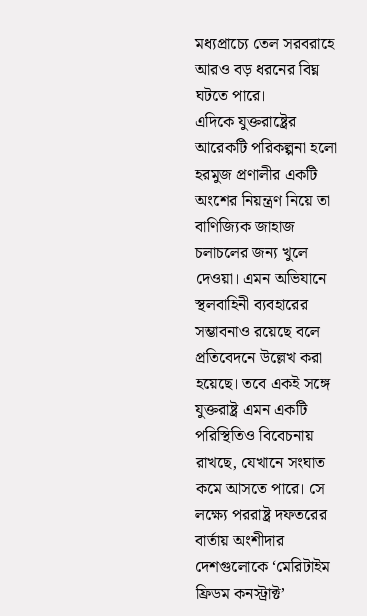মধ্যপ্রাচ্যে তেল সরবরাহে আরও বড় ধরনের বিঘ্ন ঘটতে পারে।
এদিকে যুক্তরাষ্ট্রের আরেকটি পরিকল্পনা হলো হরমুজ প্রণালীর একটি অংশের নিয়ন্ত্রণ নিয়ে তা বাণিজ্যিক জাহাজ চলাচলের জন্য খুলে দেওয়া। এমন অভিযানে স্থলবাহিনী ব্যবহারের সম্ভাবনাও রয়েছে বলে প্রতিবেদনে উল্লেখ করা হয়েছে। তবে একই সঙ্গে যুক্তরাষ্ট্র এমন একটি পরিস্থিতিও বিবেচনায় রাখছে, যেখানে সংঘাত কমে আসতে পারে। সে লক্ষ্যে পররাষ্ট্র দফতরের বার্তায় অংশীদার দেশগুলোকে ‘মেরিটাইম ফ্রিডম কনস্ট্রাক্ট’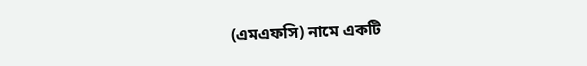(এমএফসি) নামে একটি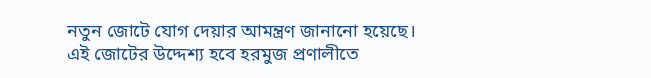নতুন জোটে যোগ দেয়ার আমন্ত্রণ জানানো হয়েছে। এই জোটের উদ্দেশ্য হবে হরমুজ প্রণালীতে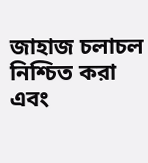জাহাজ চলাচল নিশ্চিত করা এবং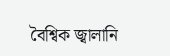বৈশ্বিক জ্বালানি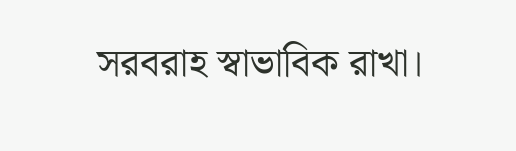সরবরাহ স্বাভাবিক রাখা।